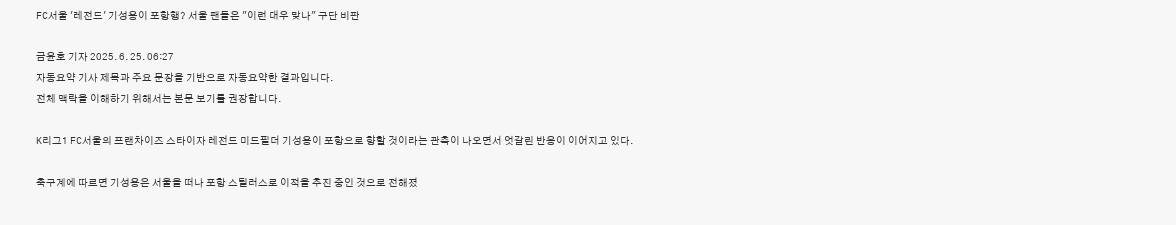FC서울 '레전드' 기성용이 포항행? 서울 팬들은 "이런 대우 맞나" 구단 비판

금윤호 기자 2025. 6. 25. 06:27
자동요약 기사 제목과 주요 문장을 기반으로 자동요약한 결과입니다.
전체 맥락을 이해하기 위해서는 본문 보기를 권장합니다.

K리그1 FC서울의 프랜차이즈 스타이자 레전드 미드필더 기성용이 포항으로 향할 것이라는 관측이 나오면서 엇갈린 반응이 이어지고 있다.

축구계에 따르면 기성용은 서울을 떠나 포항 스틸러스로 이적을 추진 중인 것으로 전해졌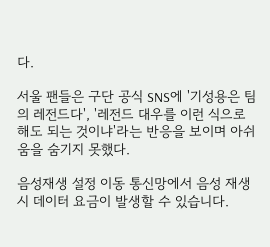다.

서울 팬들은 구단 공식 SNS에 '기성용은 팀의 레전드다', '레전드 대우를 이런 식으로 해도 되는 것이냐'라는 반응을 보이며 아쉬움을 숨기지 못했다.

음성재생 설정 이동 통신망에서 음성 재생 시 데이터 요금이 발생할 수 있습니다.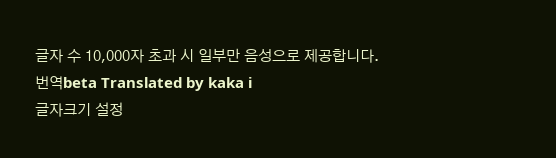글자 수 10,000자 초과 시 일부만 음성으로 제공합니다.
번역beta Translated by kaka i
글자크기 설정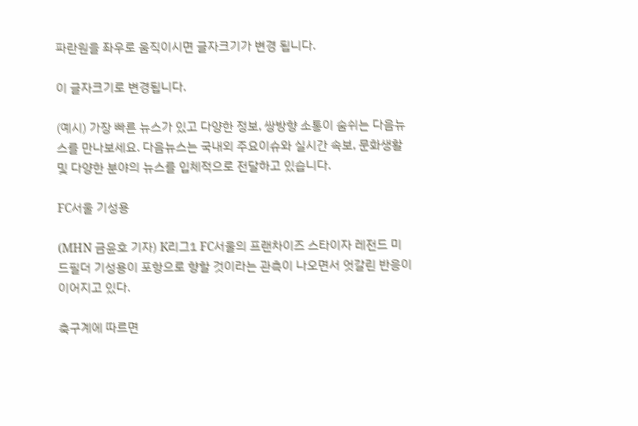파란원을 좌우로 움직이시면 글자크기가 변경 됩니다.

이 글자크기로 변경됩니다.

(예시) 가장 빠른 뉴스가 있고 다양한 정보, 쌍방향 소통이 숨쉬는 다음뉴스를 만나보세요. 다음뉴스는 국내외 주요이슈와 실시간 속보, 문화생활 및 다양한 분야의 뉴스를 입체적으로 전달하고 있습니다.

FC서울 기성용

(MHN 금윤호 기자) K리그1 FC서울의 프랜차이즈 스타이자 레전드 미드필더 기성용이 포항으로 향할 것이라는 관측이 나오면서 엇갈린 반응이 이어지고 있다.

축구계에 따르면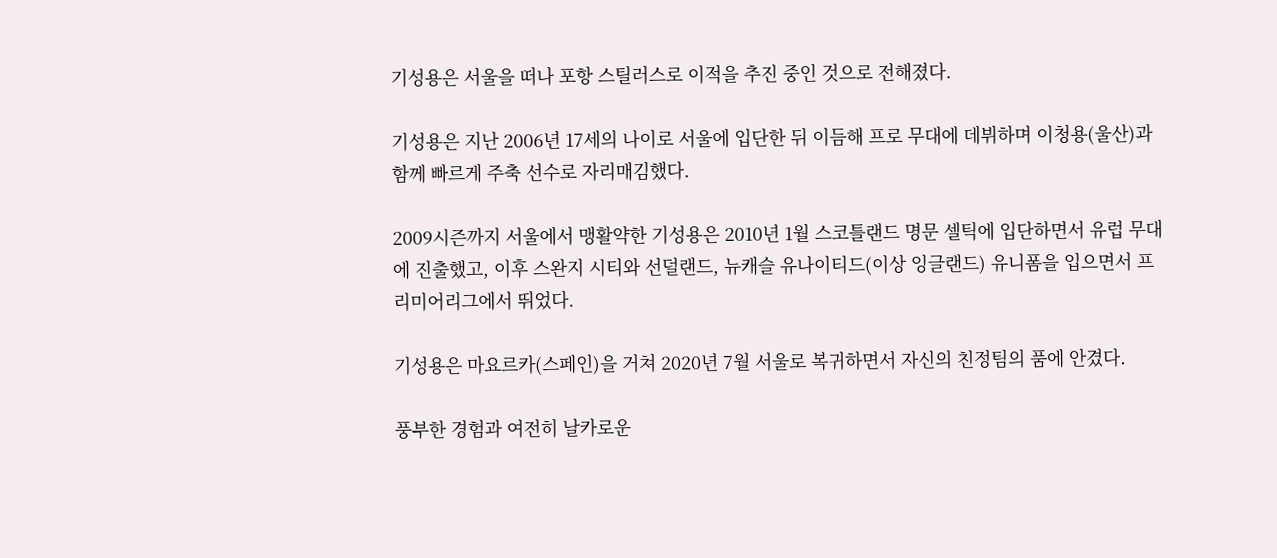기성용은 서울을 떠나 포항 스틸러스로 이적을 추진 중인 것으로 전해졌다.

기성용은 지난 2006년 17세의 나이로 서울에 입단한 뒤 이듬해 프로 무대에 데뷔하며 이청용(울산)과 함께 빠르게 주축 선수로 자리매김했다.

2009시즌까지 서울에서 맹활약한 기성용은 2010년 1월 스코틀랜드 명문 셀틱에 입단하면서 유럽 무대에 진출했고, 이후 스완지 시티와 선덜랜드, 뉴캐슬 유나이티드(이상 잉글랜드) 유니폼을 입으면서 프리미어리그에서 뛰었다.

기성용은 마요르카(스페인)을 거쳐 2020년 7월 서울로 복귀하면서 자신의 친정팀의 품에 안겼다.

풍부한 경험과 여전히 날카로운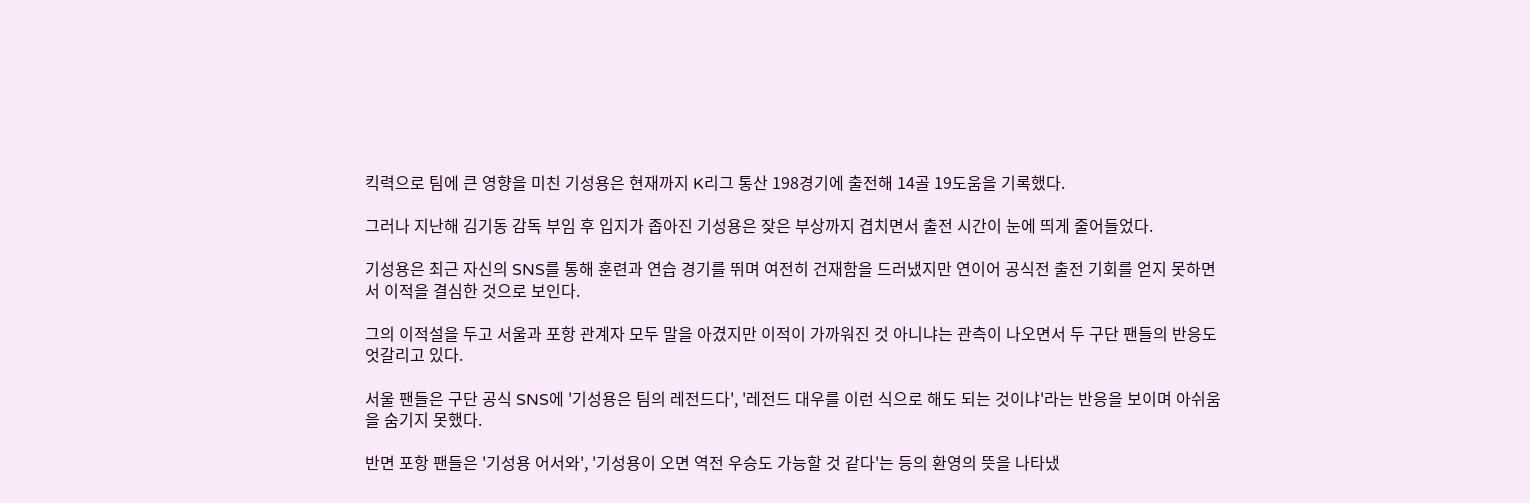킥력으로 팀에 큰 영향을 미친 기성용은 현재까지 K리그 통산 198경기에 출전해 14골 19도움을 기록했다.

그러나 지난해 김기동 감독 부임 후 입지가 좁아진 기성용은 잦은 부상까지 겹치면서 출전 시간이 눈에 띄게 줄어들었다.

기성용은 최근 자신의 SNS를 통해 훈련과 연습 경기를 뛰며 여전히 건재함을 드러냈지만 연이어 공식전 출전 기회를 얻지 못하면서 이적을 결심한 것으로 보인다.

그의 이적설을 두고 서울과 포항 관계자 모두 말을 아겼지만 이적이 가까워진 것 아니냐는 관측이 나오면서 두 구단 팬들의 반응도 엇갈리고 있다.

서울 팬들은 구단 공식 SNS에 '기성용은 팀의 레전드다', '레전드 대우를 이런 식으로 해도 되는 것이냐'라는 반응을 보이며 아쉬움을 숨기지 못했다.

반면 포항 팬들은 '기성용 어서와', '기성용이 오면 역전 우승도 가능할 것 같다'는 등의 환영의 뜻을 나타냈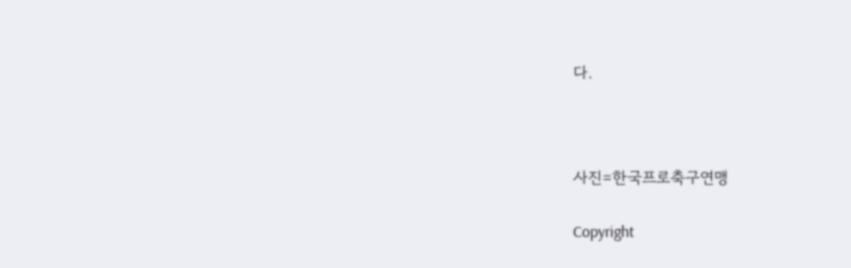다.



사진=한국프로축구연맹

Copyright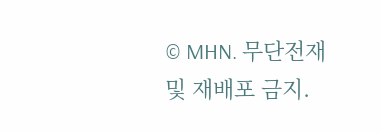© MHN. 무단전재 및 재배포 금지.